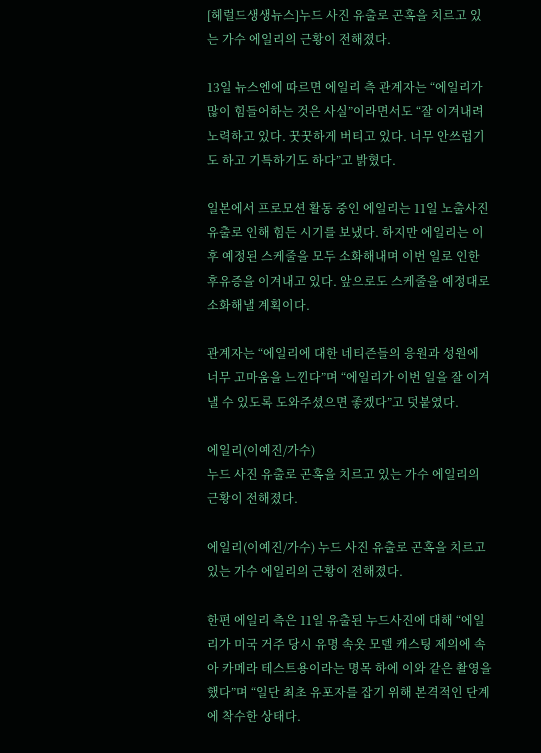[헤럴드생생뉴스]누드 사진 유출로 곤혹을 치르고 있는 가수 에일리의 근황이 전해졌다.

13일 뉴스엔에 따르면 에일리 측 관계자는 “에일리가 많이 힘들어하는 것은 사실”이라면서도 “잘 이겨내려 노력하고 있다. 꿋꿋하게 버티고 있다. 너무 안쓰럽기도 하고 기특하기도 하다”고 밝혔다.

일본에서 프로모션 활동 중인 에일리는 11일 노출사진 유출로 인해 힘든 시기를 보냈다. 하지만 에일리는 이후 예정된 스케줄을 모두 소화해내며 이번 일로 인한 후유증을 이겨내고 있다. 앞으로도 스케줄을 예정대로 소화해낼 계획이다.

관계자는 “에일리에 대한 네티즌들의 응원과 성원에 너무 고마움을 느낀다”며 “에일리가 이번 일을 잘 이겨낼 수 있도록 도와주셨으면 좋겠다”고 덧붙였다.

에일리(이예진/가수)
누드 사진 유출로 곤혹을 치르고 있는 가수 에일리의 근황이 전해졌다.

에일리(이예진/가수) 누드 사진 유출로 곤혹을 치르고 있는 가수 에일리의 근황이 전해졌다.

한편 에일리 측은 11일 유출된 누드사진에 대해 “에일리가 미국 거주 당시 유명 속옷 모델 캐스팅 제의에 속아 카메라 테스트용이라는 명목 하에 이와 같은 촬영을 했다”며 “일단 최초 유포자를 잡기 위해 본격적인 단계에 착수한 상태다.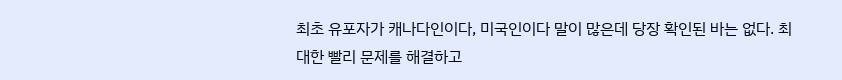최초 유포자가 캐나다인이다, 미국인이다 말이 많은데 당장 확인된 바는 없다. 최대한 빨리 문제를 해결하고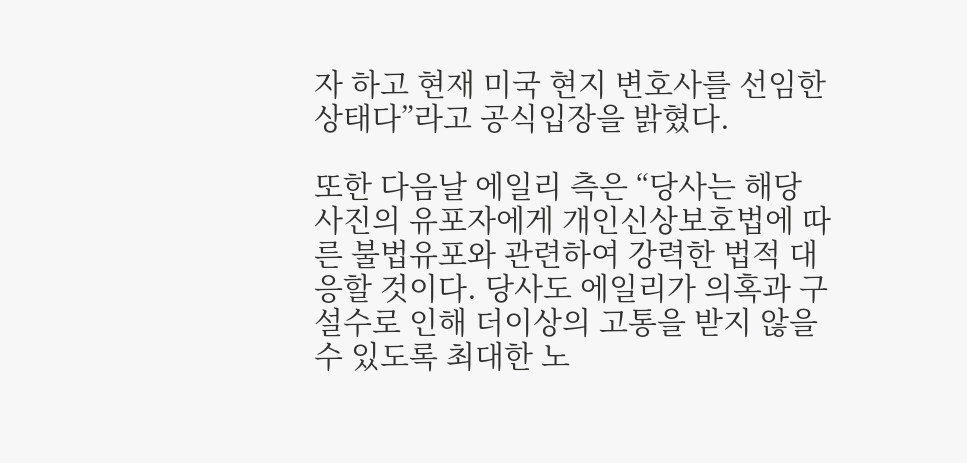자 하고 현재 미국 현지 변호사를 선임한 상태다”라고 공식입장을 밝혔다.

또한 다음날 에일리 측은 “당사는 해당 사진의 유포자에게 개인신상보호법에 따른 불법유포와 관련하여 강력한 법적 대응할 것이다. 당사도 에일리가 의혹과 구설수로 인해 더이상의 고통을 받지 않을 수 있도록 최대한 노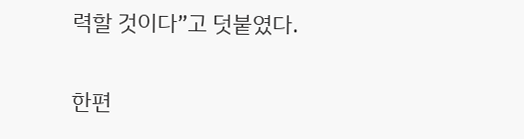력할 것이다”고 덧붙였다.

한편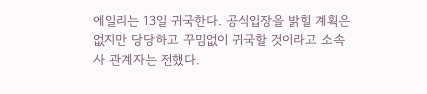에일리는 13일 귀국한다. 공식입장을 밝힐 계획은 없지만 당당하고 꾸밈없이 귀국할 것이라고 소속사 관계자는 전했다.